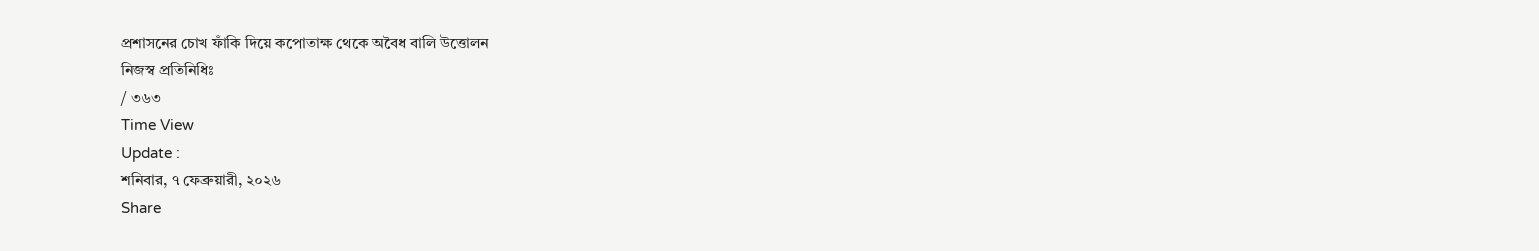প্রশাসনের চোখ ফাঁকি দিয়ে কপোতাক্ষ থেকে অবৈধ বালি উত্তোলন
নিজস্ব প্রতিনিধিঃ
/ ৩৬৩
Time View
Update :
শনিবার, ৭ ফেব্রুয়ারী, ২০২৬
Share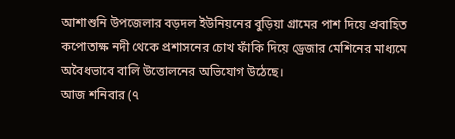আশাশুনি উপজেলার বড়দল ইউনিয়নের বুড়িয়া গ্রামের পাশ দিয়ে প্রবাহিত কপোতাক্ষ নদী থেকে প্রশাসনের চোখ ফাঁকি দিয়ে ড্রেজার মেশিনের মাধ্যমে অবৈধভাবে বালি উত্তোলনের অভিযোগ উঠেছে।
আজ শনিবার (৭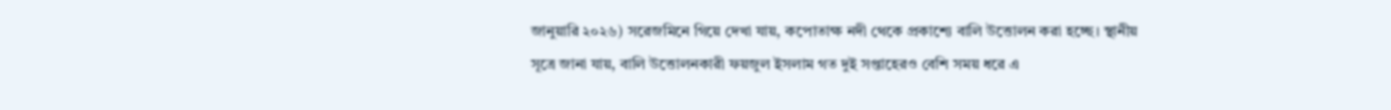জানুয়ারি ২০২৬) সরেজমিনে গিয়ে দেখা যায়, কপোতাক্ষ নদী থেকে প্রকাশ্যে বালি উত্তোলন করা হচ্ছে। স্থানীয় সূত্রে জানা যায়, বালি উত্তোলনকারী ফয়জুল ইসলাম গত দুই সপ্তাহেরও বেশি সময় ধরে এ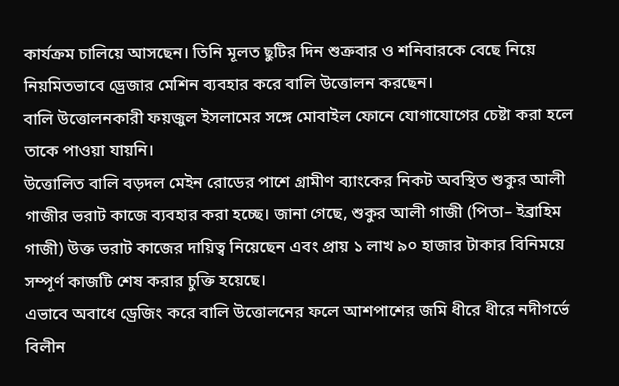কার্যক্রম চালিয়ে আসছেন। তিনি মূলত ছুটির দিন শুক্রবার ও শনিবারকে বেছে নিয়ে নিয়মিতভাবে ড্রেজার মেশিন ব্যবহার করে বালি উত্তোলন করছেন।
বালি উত্তোলনকারী ফয়জুল ইসলামের সঙ্গে মোবাইল ফোনে যোগাযোগের চেষ্টা করা হলে তাকে পাওয়া যায়নি।
উত্তোলিত বালি বড়দল মেইন রোডের পাশে গ্রামীণ ব্যাংকের নিকট অবস্থিত শুকুর আলী গাজীর ভরাট কাজে ব্যবহার করা হচ্ছে। জানা গেছে, শুকুর আলী গাজী (পিতা– ইব্রাহিম গাজী) উক্ত ভরাট কাজের দায়িত্ব নিয়েছেন এবং প্রায় ১ লাখ ৯০ হাজার টাকার বিনিময়ে সম্পূর্ণ কাজটি শেষ করার চুক্তি হয়েছে।
এভাবে অবাধে ড্রেজিং করে বালি উত্তোলনের ফলে আশপাশের জমি ধীরে ধীরে নদীগর্ভে বিলীন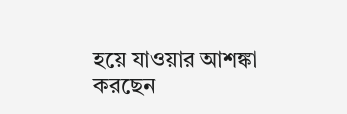হয়ে যাওয়ার আশঙ্কা করছেন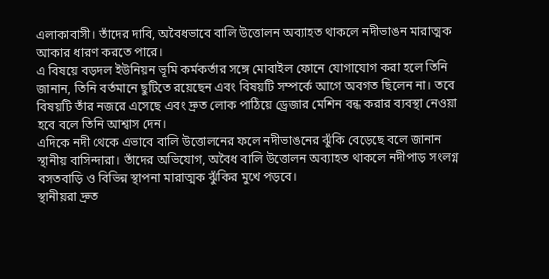এলাকাবাসী। তাঁদের দাবি, অবৈধভাবে বালি উত্তোলন অব্যাহত থাকলে নদীভাঙন মারাত্মক আকার ধারণ করতে পারে।
এ বিষয়ে বড়দল ইউনিয়ন ভূমি কর্মকর্তার সঙ্গে মোবাইল ফোনে যোগাযোগ করা হলে তিনি জানান, তিনি বর্তমানে ছুটিতে রয়েছেন এবং বিষয়টি সম্পর্কে আগে অবগত ছিলেন না। তবে বিষয়টি তাঁর নজরে এসেছে এবং দ্রুত লোক পাঠিয়ে ড্রেজার মেশিন বন্ধ করার ব্যবস্থা নেওয়া হবে বলে তিনি আশ্বাস দেন।
এদিকে নদী থেকে এভাবে বালি উত্তোলনের ফলে নদীভাঙনের ঝুঁকি বেড়েছে বলে জানান স্থানীয় বাসিন্দারা। তাঁদের অভিযোগ, অবৈধ বালি উত্তোলন অব্যাহত থাকলে নদীপাড় সংলগ্ন বসতবাড়ি ও বিভিন্ন স্থাপনা মারাত্মক ঝুঁকির মুখে পড়বে।
স্থানীয়রা দ্রুত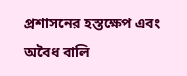প্রশাসনের হস্তক্ষেপ এবং অবৈধ বালি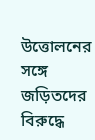উত্তোলনের সঙ্গে জড়িতদের বিরুদ্ধে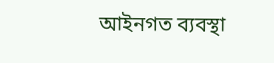আইনগত ব্যবস্থা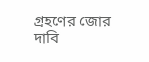গ্রহণের জোর দাবি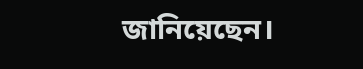জানিয়েছেন।